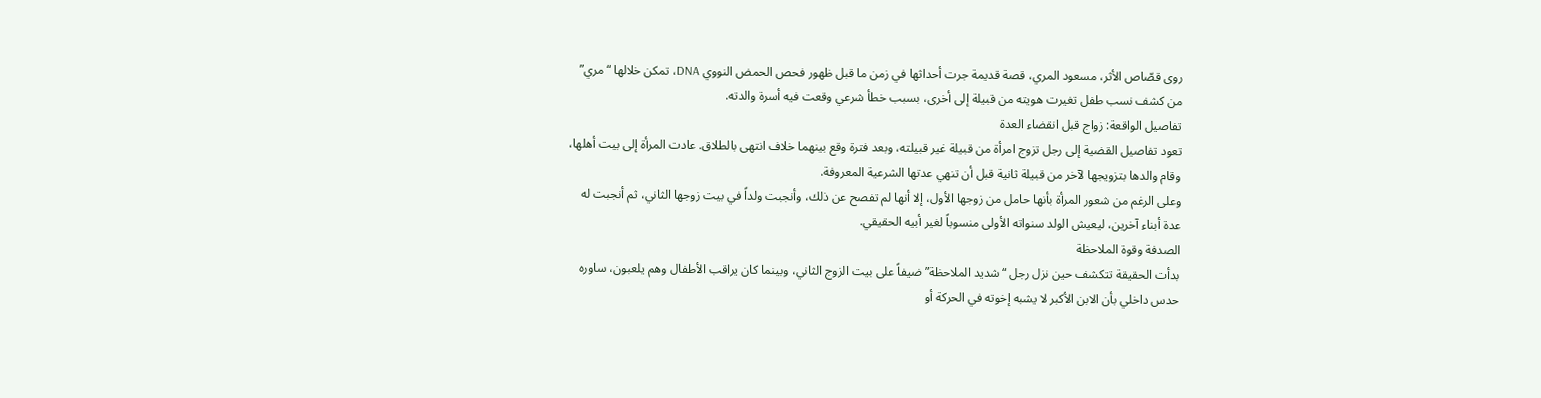روى قصّاص الأثر، مسعود المري، قصة قديمة جرت أحداثها في زمن ما قبل ظهور فحص الحمض النووي DNA، تمكن خلالها “مري” من كشف نسب طفل تغيرت هويته من قبيلة إلى أخرى، بسبب خطأ شرعي وقعت فيه أسرة والدته.
تفاصيل الواقعة: زواج قبل انقضاء العدة
تعود تفاصيل القضية إلى رجل تزوج امرأة من قبيلة غير قبيلته، وبعد فترة وقع بينهما خلاف انتهى بالطلاق. عادت المرأة إلى بيت أهلها، وقام والدها بتزويجها لآخر من قبيلة ثانية قبل أن تنهي عدتها الشرعية المعروفة.
وعلى الرغم من شعور المرأة بأنها حامل من زوجها الأول، إلا أنها لم تفصح عن ذلك، وأنجبت ولداً في بيت زوجها الثاني، ثم أنجبت له عدة أبناء آخرين، ليعيش الولد سنواته الأولى منسوباً لغير أبيه الحقيقي.
الصدفة وقوة الملاحظة
بدأت الحقيقة تتكشف حين نزل رجل “شديد الملاحظة” ضيفاً على بيت الزوج الثاني، وبينما كان يراقب الأطفال وهم يلعبون، ساوره حدس داخلي بأن الابن الأكبر لا يشبه إخوته في الحركة أو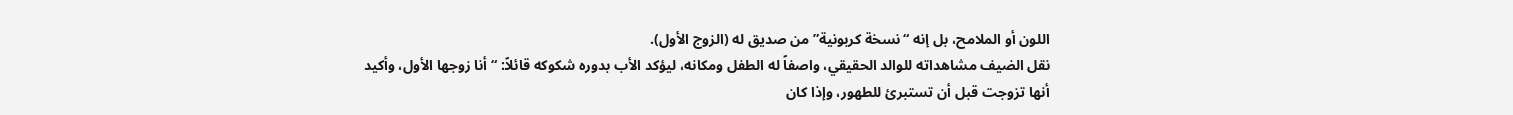اللون أو الملامح، بل إنه “نسخة كربونية” من صديق له (الزوج الأول).
نقل الضيف مشاهداته للوالد الحقيقي، واصفاً له الطفل ومكانه، ليؤكد الأب بدوره شكوكه قائلاً: “أنا زوجها الأول، وأكيد أنها تزوجت قبل أن تستبرئ للطهور، وإذا كان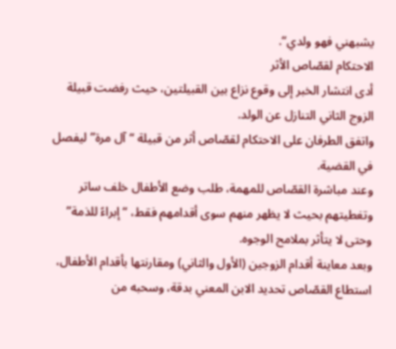يشبهني فهو ولدي“.
الاحتكام لقصّاص الأثر
أدى انتشار الخبر إلى وقوع نزاع بين القبيلتين، حيث رفضت قبيلة الزوج الثاني التنازل عن الولد.
واتفق الطرفان على الاحتكام لقصّاص أثر من قبيلة “آل مرة” ليفصل في القضية.
وعند مباشرة القصّاص للمهمة، طلب وضع الأطفال خلف ساتر وتغطيتهم بحيث لا يظهر منهم سوى أقدامهم فقط، “إبراءً للذمة” وحتى لا يتأثر بملامح الوجوه.
وبعد معاينة أقدام الزوجين (الأول والثاني) ومقارنتها بأقدام الأطفال، استطاع القصّاص تحديد الابن المعني بدقة، وسحبه من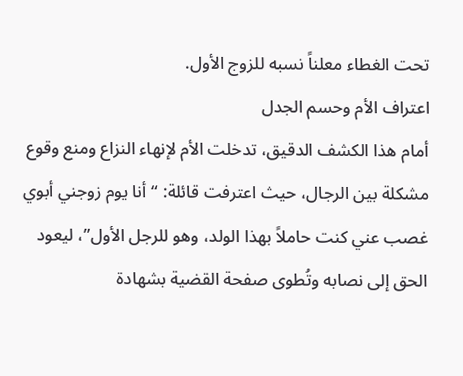تحت الغطاء معلناً نسبه للزوج الأول.
اعتراف الأم وحسم الجدل
أمام هذا الكشف الدقيق، تدخلت الأم لإنهاء النزاع ومنع وقوع مشكلة بين الرجال، حيث اعترفت قائلة: “أنا يوم زوجني أبوي غصب عني كنت حاملاً بهذا الولد، وهو للرجل الأول”، ليعود الحق إلى نصابه وتُطوى صفحة القضية بشهادة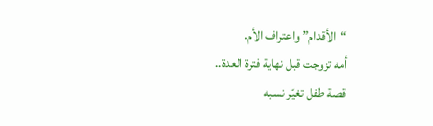“الأقدام” واعتراف الأم.
أمه تزوجت قبل نهاية فترة العدة..
قصة طفل تغيّر نسبه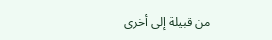من قبيلة إلى أخرى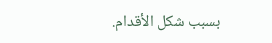بسبب شكل الأقدام.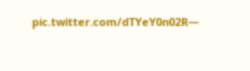pic.twitter.com/dTYeY0n02R—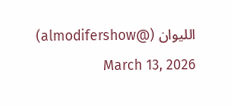الليوان (@almodifershow) March 13, 2026